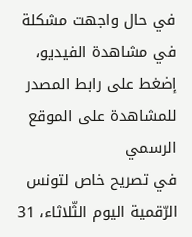في حال واجهت مشكلة في مشاهدة الفيديو، إضغط على رابط المصدر للمشاهدة على الموقع الرسمي
في تصريح خاص لتونس الرّقمية اليوم الثّلاثاء، 31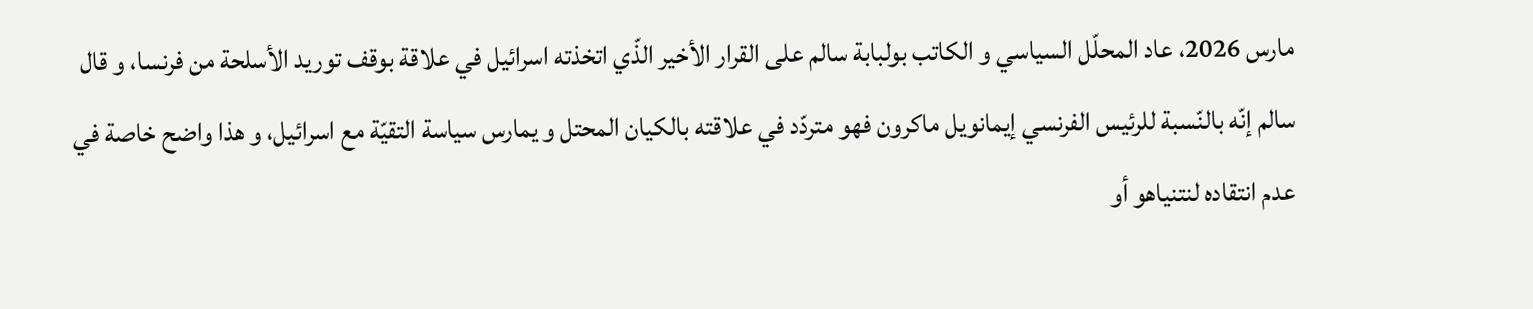مارس 2026، عاد المحلّل السياسي و الكاتب بولبابة سالم على القرار الأخير الذّي اتخذته اسرائيل في علاقة بوقف توريد الأسلحة من فرنسا، و قال سالم إنّه بالنّسبة للرئيس الفرنسي إيمانويل ماكرون فهو متردّد في علاقته بالكيان المحتل و يمارس سياسة التقيّة مع اسرائيل، و هذا واضح خاصة في عدم انتقاده لنتنياهو أو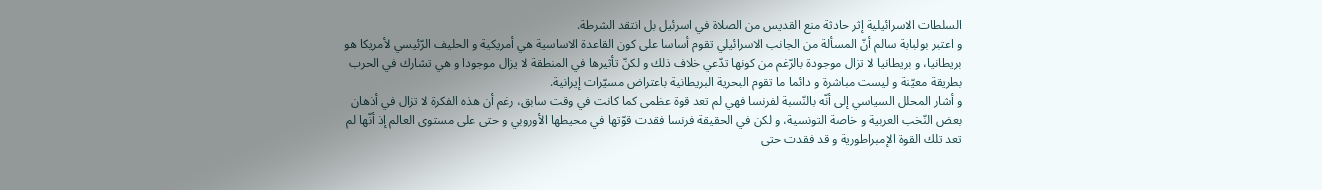السلطات الاسرائيلية إثر حادثة منع القديس من الصلاة في اسرئيل بل انتقد الشرطة.
و اعتبر بولبابة سالم أنّ المسألة من الجانب الاسرائيلي تقوم أساسا على كون القاعدة الاساسية هي أمريكية و الحليف الرّئيسي لأمريكا هو بريطانيا، و بريطانيا لا تزال موجودة بالرّغم من كونها تدّعي خلاف ذلك و لكنّ تأثيرها في المنطقة لا يزال موجودا و هي تشارك في الحرب بطريقة معيّنة و ليست مباشرة و دائما ما تقوم البحرية البريطانية باعتراض مسيّرات إيرانية.
و أشار المحلل السياسي إلى أنّه بالنّسبة لفرنسا فهي لم تعد قوة عظمى كما كانت في وقت سابق، رغم أن هذه الفكرة لا تزال في أذهان بعض النّخب العربية و خاصة التونسية، و لكن في الحقيقة فرنسا فقدت قوّتها في محيطها الأوروبي و حتى على مستوى العالم إذ أنّها لم تعد تلك القوة الإمبراطورية و قد فقدت حتى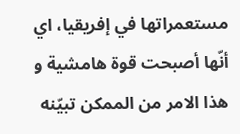مستعمراتها في إفريقيا، اي أنّها أصبحت قوة هامشية و هذا الامر من الممكن تبيّنه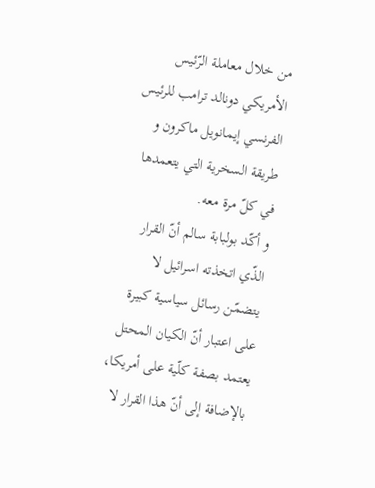من خلال معاملة الرّئيس الأمريكي دونالد ترامب للرئيس الفرنسي إيمانويل ماكرون و طريقة السخرية التي يتعمدها في كلّ مرة معه.
و أكّد بولبابة سالم أنّ القرار الذّي اتخذته اسرائيل لا يتضمّن رسائل سياسية كبيرة على اعتبار أنّ الكيان المحتل يعتمد بصفة كلّية على أمريكا، بالإضافة إلى أنّ هذا القرار لا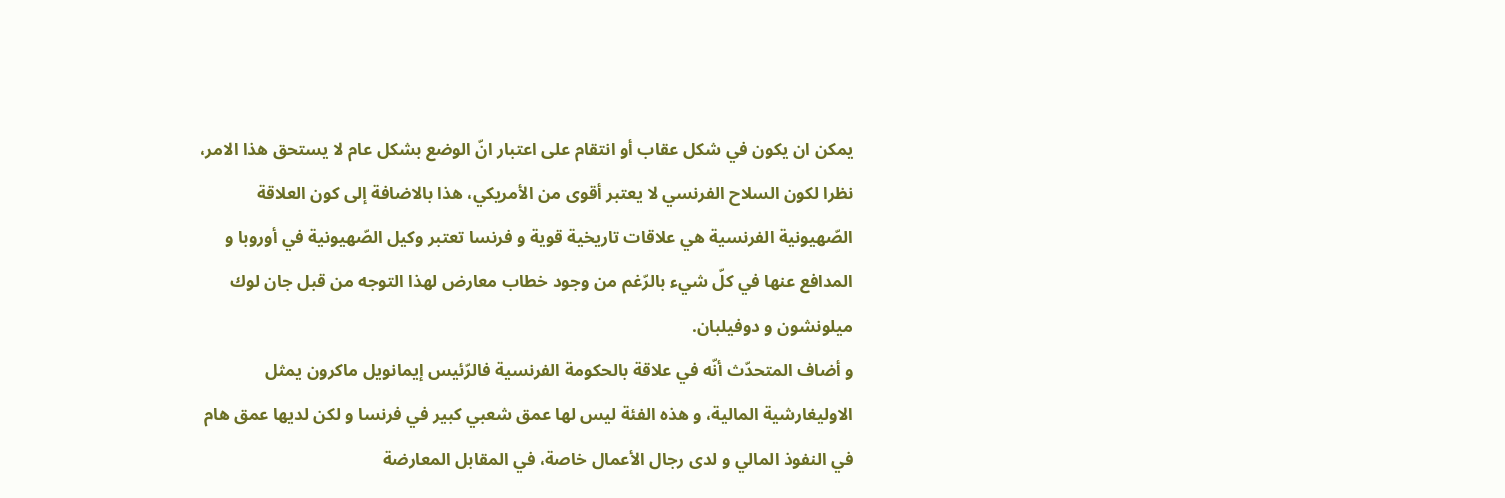يمكن ان يكون في شكل عقاب أو انتقام على اعتبار انّ الوضع بشكل عام لا يستحق هذا الامر، نظرا لكون السلاح الفرنسي لا يعتبر أقوى من الأمريكي، هذا بالاضافة إلى كون العلاقة الصّهيونية الفرنسية هي علاقات تاريخية قوية و فرنسا تعتبر وكيل الصّهيونية في أوروبا و المدافع عنها في كلّ شيء بالرّغم من وجود خطاب معارض لهذا التوجه من قبل جان لوك ميلونشون و دوفيلبان.
و أضاف المتحدّث أنّه في علاقة بالحكومة الفرنسية فالرّئيس إيمانويل ماكرون يمثل الاوليغارشية المالية، و هذه الفئة ليس لها عمق شعبي كبير في فرنسا و لكن لديها عمق هام في النفوذ المالي و لدى رجال الأعمال خاصة، في المقابل المعارضة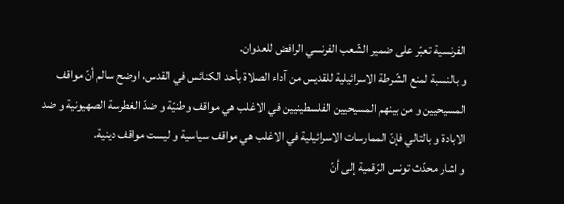الفرنسية تعبّر على ضمير الشّعب الفرنسي الرافض للعدوان.
و بالنسبة لمنع الشّرطة الاسرائيلية للقديس من آداء الصلاة بأحد الكنائس في القدس، اوضح سالم أنّ مواقف المسيحيين و من بينهم المسيحيين الفلسطينيين في الاغلب هي مواقف وطنيّة و ضدّ الغطرسة الصهيونية و ضد الابادة و بالتالي فإنّ الممارسات الاسرائيلية في الاغلب هي مواقف سياسية و ليست مواقف دينية.
و اشار محدّث تونس الرّقمية إلى أنّ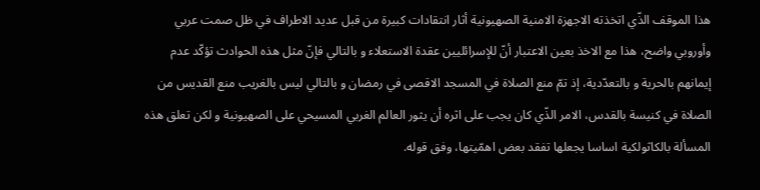هذا الموقف الذّي اتخذته الاجهزة الامنية الصهيونية أثار انتقادات كبيرة من قبل عديد الاطراف في ظل صمت عربي وأوروبي واضح، هذا مع الاخذ بعين الاعتبار أنّ للإسرائليين عقدة الاستعلاء و بالتالي فإنّ مثل هذه الحوادث تؤكّد عدم إيمانهم بالحرية و بالتعدّدية، إذ تمّ منع الصلاة في المسجد الاقصى في رمضان و بالتالي ليس بالغريب منع القديس من الصلاة في كنيسة بالقدس، الامر الذّي كان يجب على اثره أن يثور العالم الغربي المسيحي على الصهيونية و لكن تعلق هذه المسألة بالكاثولكية اساسا يجعلها تفقد بعض اهمّيتها، وفق قوله.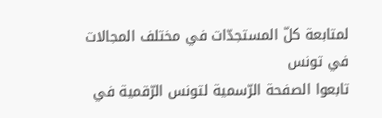لمتابعة كلّ المستجدّات في مختلف المجالات في تونس
تابعوا الصفحة الرّسمية لتونس الرّقمية في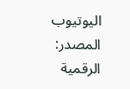اليوتيوب
المصدر:
الرقمية